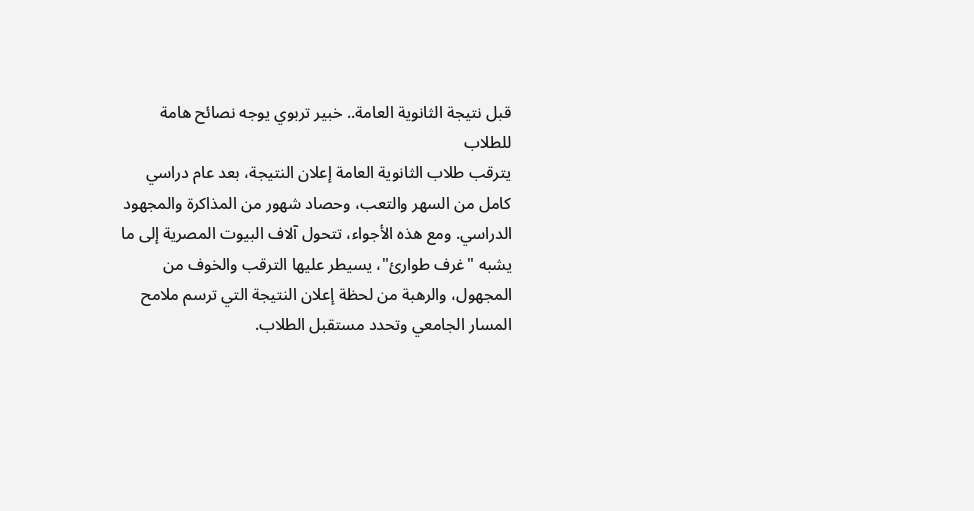قبل نتيجة الثانوية العامة.. خبير تربوي يوجه نصائح هامة للطلاب
يترقب طلاب الثانوية العامة إعلان النتيجة، بعد عام دراسي كامل من السهر والتعب، وحصاد شهور من المذاكرة والمجهود الدراسي. ومع هذه الأجواء، تتحول آلاف البيوت المصرية إلى ما يشبه "غرف طوارئ"، يسيطر عليها الترقب والخوف من المجهول، والرهبة من لحظة إعلان النتيجة التي ترسم ملامح المسار الجامعي وتحدد مستقبل الطلاب.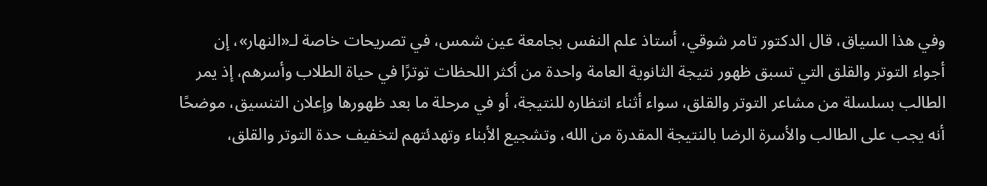وفي هذا السياق، قال الدكتور تامر شوقي، أستاذ علم النفس بجامعة عين شمس، في تصريحات خاصة لـ«النهار»، إن أجواء التوتر والقلق التي تسبق ظهور نتيجة الثانوية العامة واحدة من أكثر اللحظات توترًا في حياة الطلاب وأسرهم، إذ يمر الطالب بسلسلة من مشاعر التوتر والقلق، سواء أثناء انتظاره للنتيجة، أو في مرحلة ما بعد ظهورها وإعلان التنسيق، موضحًا أنه يجب على الطالب والأسرة الرضا بالنتيجة المقدرة من الله، وتشجيع الأبناء وتهدئتهم لتخفيف حدة التوتر والقلق،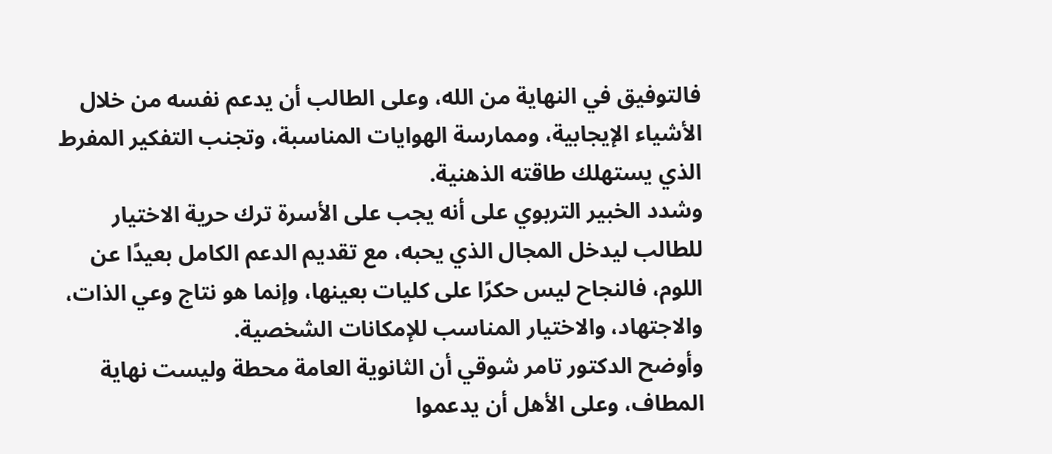فالتوفيق في النهاية من الله، وعلى الطالب أن يدعم نفسه من خلال الأشياء الإيجابية، وممارسة الهوايات المناسبة، وتجنب التفكير المفرط الذي يستهلك طاقته الذهنية.
وشدد الخبير التربوي على أنه يجب على الأسرة ترك حرية الاختيار للطالب ليدخل المجال الذي يحبه، مع تقديم الدعم الكامل بعيدًا عن اللوم، فالنجاح ليس حكرًا على كليات بعينها، وإنما هو نتاج وعي الذات، والاجتهاد، والاختيار المناسب للإمكانات الشخصية.
وأوضح الدكتور تامر شوقي أن الثانوية العامة محطة وليست نهاية المطاف، وعلى الأهل أن يدعموا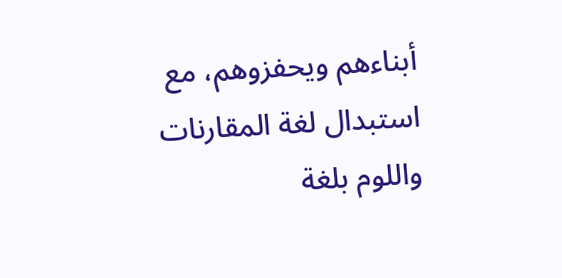أبناءهم ويحفزوهم، مع استبدال لغة المقارنات واللوم بلغة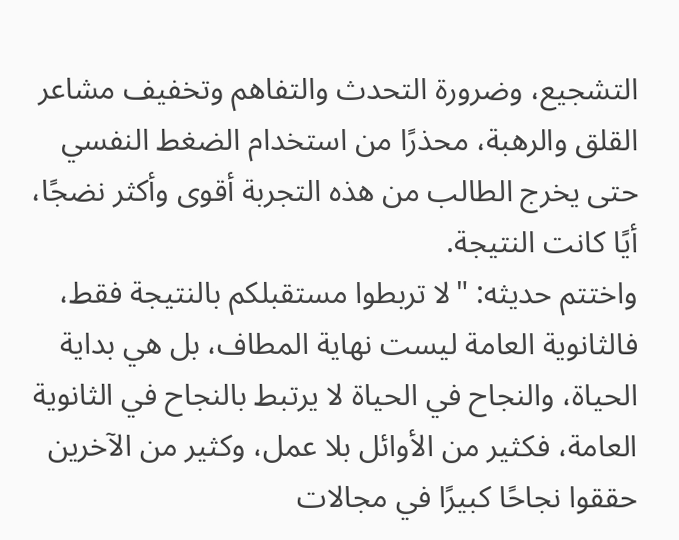التشجيع، وضرورة التحدث والتفاهم وتخفيف مشاعر القلق والرهبة، محذرًا من استخدام الضغط النفسي حتى يخرج الطالب من هذه التجربة أقوى وأكثر نضجًا، أيًا كانت النتيجة.
واختتم حديثه: "لا تربطوا مستقبلكم بالنتيجة فقط، فالثانوية العامة ليست نهاية المطاف، بل هي بداية الحياة، والنجاح في الحياة لا يرتبط بالنجاح في الثانوية العامة، فكثير من الأوائل بلا عمل، وكثير من الآخرين حققوا نجاحًا كبيرًا في مجالات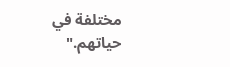مختلفة في حياتهم."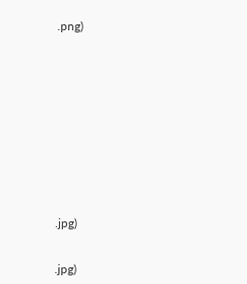.png)












.jpg)


.jpg)